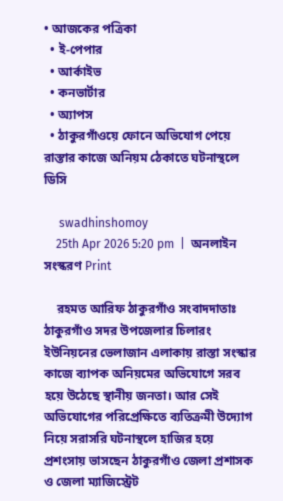• আজকের পত্রিকা
  • ই-পেপার
  • আর্কাইভ
  • কনভার্টার
  • অ্যাপস
  • ঠাকুরগাঁওয়ে ফোনে অভিযোগ পেয়ে রাস্তার কাজে অনিয়ম ঠেকাতে ঘটনাস্থলে ডিসি

     swadhinshomoy
    25th Apr 2026 5:20 pm  |  অনলাইন সংস্করণ Print

    রহমত আরিফ ঠাকুরগাঁও সংবাদদাতাঃ ঠাকুরগাঁও সদর উপজেলার চিলারং ইউনিয়নের ভেলাজান এলাকায় রাস্তা সংস্কার কাজে ব্যাপক অনিয়মের অভিযোগে সরব হয়ে উঠেছে স্থানীয় জনতা। আর সেই অভিযোগের পরিপ্রেক্ষিতে ব্যতিক্রমী উদ্যোগ নিয়ে সরাসরি ঘটনাস্থলে হাজির হয়ে প্রশংসায় ভাসছেন ঠাকুরগাঁও জেলা প্রশাসক ও জেলা ম্যাজিস্ট্রেট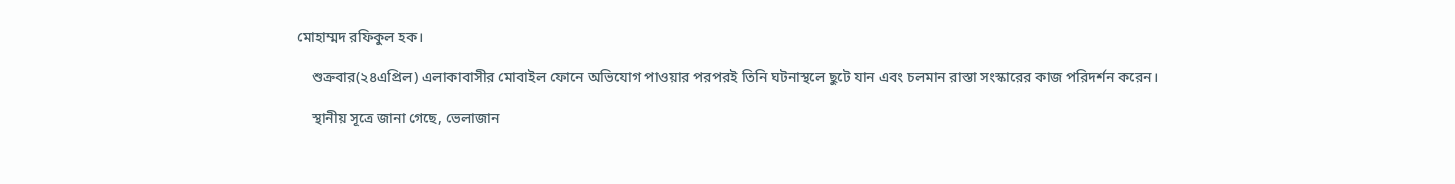মোহাম্মদ রফিকুল হক।

    শুক্রবার(২৪এপ্রিল) এলাকাবাসীর মোবাইল ফোনে অভিযোগ পাওয়ার পরপরই তিনি ঘটনাস্থলে ছুটে যান এবং চলমান রাস্তা সংস্কারের কাজ পরিদর্শন করেন।

    স্থানীয় সূত্রে জানা গেছে, ভেলাজান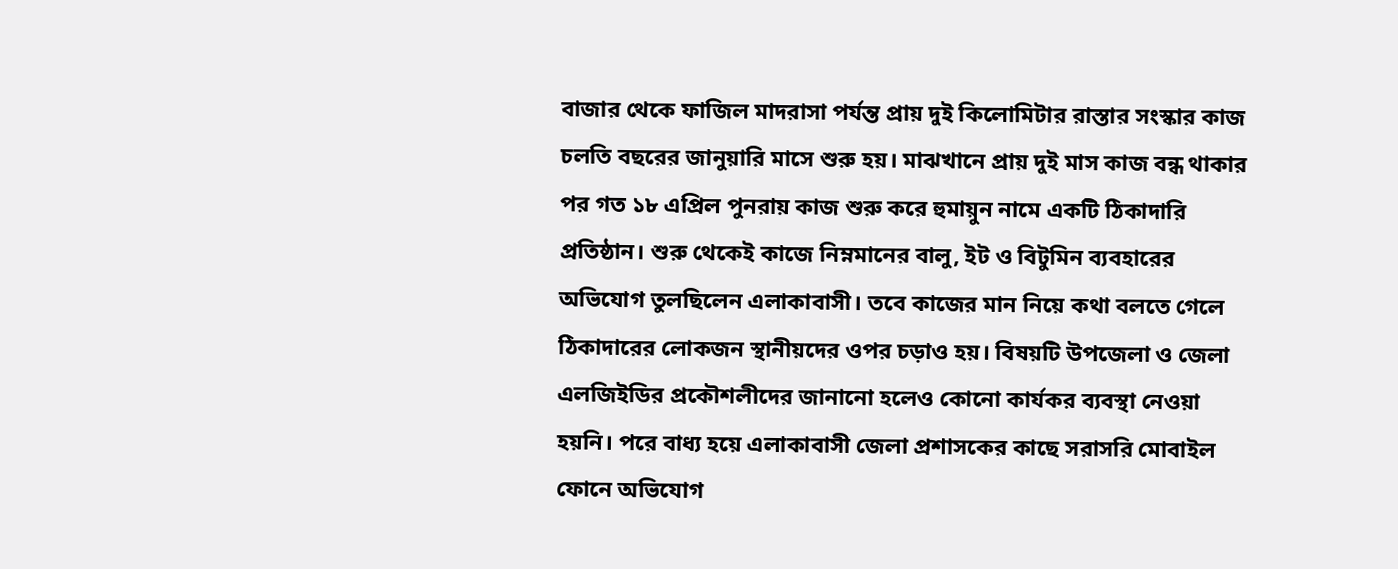বাজার থেকে ফাজিল মাদরাসা পর্যন্ত প্রায় দুই কিলোমিটার রাস্তার সংস্কার কাজ চলতি বছরের জানুয়ারি মাসে শুরু হয়। মাঝখানে প্রায় দুই মাস কাজ বন্ধ থাকার পর গত ১৮ এপ্রিল পুনরায় কাজ শুরু করে হুমায়ুন নামে একটি ঠিকাদারি প্রতিষ্ঠান। শুরু থেকেই কাজে নিম্নমানের বালু, ইট ও বিটুমিন ব্যবহারের অভিযোগ তুলছিলেন এলাকাবাসী। তবে কাজের মান নিয়ে কথা বলতে গেলে ঠিকাদারের লোকজন স্থানীয়দের ওপর চড়াও হয়। বিষয়টি উপজেলা ও জেলা এলজিইডির প্রকৌশলীদের জানানো হলেও কোনো কার্যকর ব্যবস্থা নেওয়া হয়নি। পরে বাধ্য হয়ে এলাকাবাসী জেলা প্রশাসকের কাছে সরাসরি মোবাইল ফোনে অভিযোগ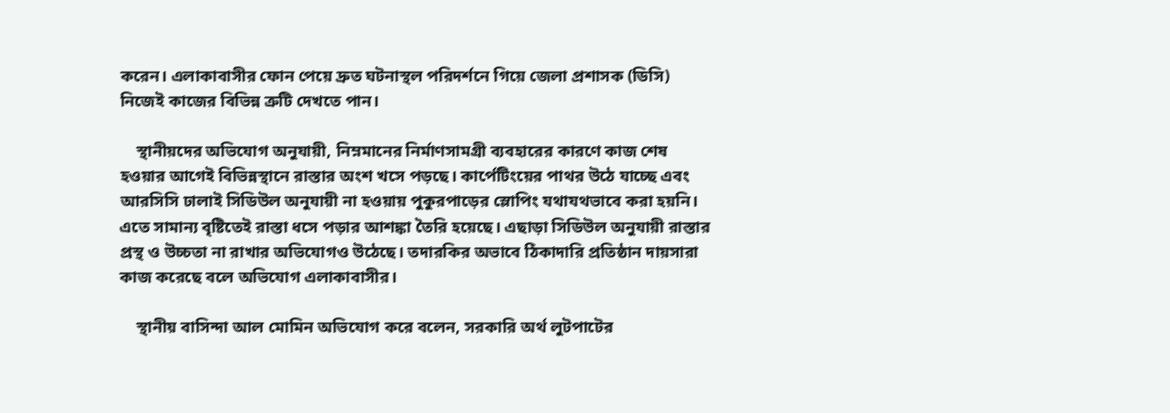করেন। এলাকাবাসীর ফোন পেয়ে দ্রুত ঘটনাস্থল পরিদর্শনে গিয়ে জেলা প্রশাসক (ডিসি) নিজেই কাজের বিভিন্ন ত্রুটি দেখতে পান।

    স্থানীয়দের অভিযোগ অনুযায়ী, নিম্নমানের নির্মাণসামগ্রী ব্যবহারের কারণে কাজ শেষ হওয়ার আগেই বিভিন্নস্থানে রাস্তার অংশ খসে পড়ছে। কার্পেটিংয়ের পাথর উঠে যাচ্ছে এবং আরসিসি ঢালাই সিডিউল অনুযায়ী না হওয়ায় পুকুরপাড়ের স্লোপিং যথাযথভাবে করা হয়নি। এতে সামান্য বৃষ্টিতেই রাস্তা ধসে পড়ার আশঙ্কা তৈরি হয়েছে। এছাড়া সিডিউল অনুযায়ী রাস্তার প্রস্থ ও উচ্চতা না রাখার অভিযোগও উঠেছে। তদারকির অভাবে ঠিকাদারি প্রতিষ্ঠান দায়সারা কাজ করেছে বলে অভিযোগ এলাকাবাসীর।

    স্থানীয় বাসিন্দা আল মোমিন অভিযোগ করে বলেন, সরকারি অর্থ লুটপাটের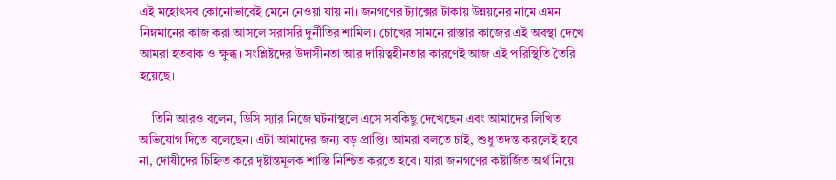এই মহোৎসব কোনোভাবেই মেনে নেওয়া যায় না। জনগণের ট্যাক্সের টাকায় উন্নয়নের নামে এমন নিম্নমানের কাজ করা আসলে সরাসরি দুর্নীতির শামিল। চোখের সামনে রাস্তার কাজের এই অবস্থা দেখে আমরা হতবাক ও ক্ষুব্ধ। সংশ্লিষ্টদের উদাসীনতা আর দায়িত্বহীনতার কারণেই আজ এই পরিস্থিতি তৈরি হয়েছে।

    তিনি আরও বলেন, ডিসি স্যার নিজে ঘটনাস্থলে এসে সবকিছু দেখেছেন এবং আমাদের লিখিত অভিযোগ দিতে বলেছেন। এটা আমাদের জন্য বড় প্রাপ্তি। আমরা বলতে চাই, শুধু তদন্ত করলেই হবে না, দোষীদের চিহ্নিত করে দৃষ্টান্তমূলক শাস্তি নিশ্চিত করতে হবে। যারা জনগণের কষ্টার্জিত অর্থ নিয়ে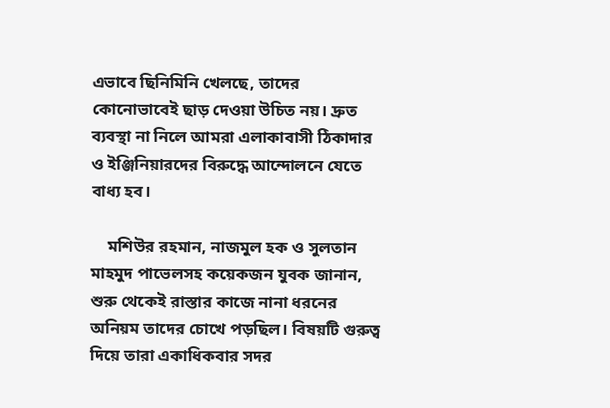এভাবে ছিনিমিনি খেলছে, তাদের কোনোভাবেই ছাড় দেওয়া উচিত নয়। দ্রুত ব্যবস্থা না নিলে আমরা এলাকাবাসী ঠিকাদার ও ইঞ্জিনিয়ারদের বিরুদ্ধে আন্দোলনে যেতে বাধ্য হব।

    মশিউর রহমান, নাজমুল হক ও সুলতান মাহমুদ পাভেলসহ কয়েকজন যুবক জানান, শুরু থেকেই রাস্তার কাজে নানা ধরনের অনিয়ম তাদের চোখে পড়ছিল। বিষয়টি গুরুত্ব দিয়ে তারা একাধিকবার সদর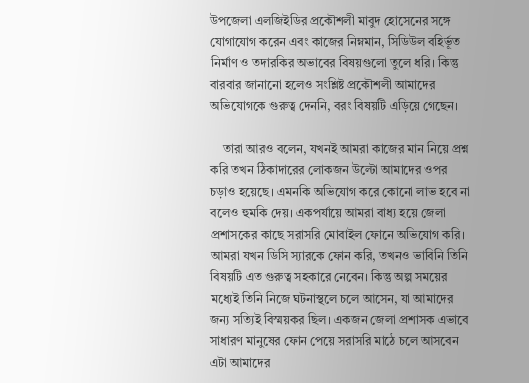উপজেলা এলজিইডির প্রকৌশলী মাবুদ হোসেনের সঙ্গে যোগাযোগ করেন এবং কাজের নিম্নমান, সিডিউল বহির্ভূত নির্মাণ ও তদারকির অভাবের বিষয়গুলো তুলে ধরি। কিন্তু বারবার জানানো হলেও সংশ্লিষ্ট প্রকৌশলী আমাদের অভিযোগকে গুরুত্ব দেননি, বরং বিষয়টি এড়িয়ে গেছেন।

    তারা আরও বলেন, যখনই আমরা কাজের মান নিয়ে প্রশ্ন করি তখন ঠিকাদারের লোকজন উল্টো আমাদের ওপর চড়াও হয়েছে। এমনকি অভিযোগ করে কোনো লাভ হবে না বলেও হুমকি দেয়। একপর্যায়ে আমরা বাধ্য হয়ে জেলা প্রশাসকের কাছে সরাসরি মোবাইল ফোনে অভিযোগ করি। আমরা যখন ডিসি স্যারকে ফোন করি, তখনও ভাবিনি তিনি বিষয়টি এত গুরুত্ব সহকারে নেবেন। কিন্তু অল্প সময়ের মধ্যেই তিনি নিজে ঘটনাস্থলে চলে আসেন, যা আমাদের জন্য সত্যিই বিস্ময়কর ছিল। একজন জেলা প্রশাসক এভাবে সাধারণ মানুষের ফোন পেয়ে সরাসরি মাঠে চলে আসবেন এটা আমাদের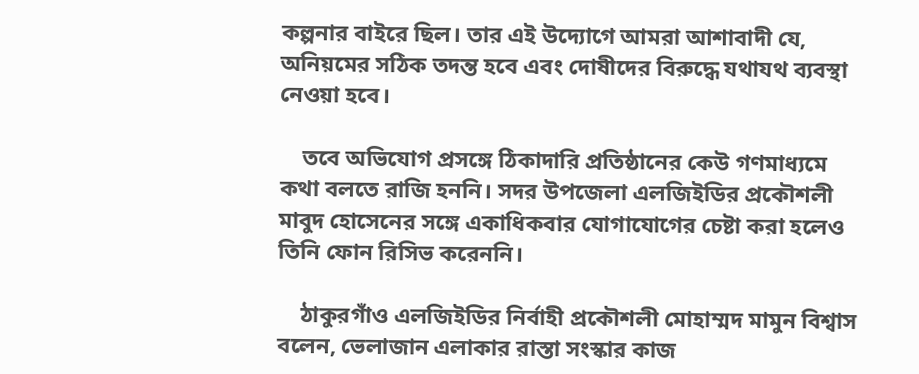কল্পনার বাইরে ছিল। তার এই উদ্যোগে আমরা আশাবাদী যে, অনিয়মের সঠিক তদন্ত হবে এবং দোষীদের বিরুদ্ধে যথাযথ ব্যবস্থা নেওয়া হবে।

    তবে অভিযোগ প্রসঙ্গে ঠিকাদারি প্রতিষ্ঠানের কেউ গণমাধ্যমে কথা বলতে রাজি হননি। সদর উপজেলা এলজিইডির প্রকৌশলী মাবুদ হোসেনের সঙ্গে একাধিকবার যোগাযোগের চেষ্টা করা হলেও তিনি ফোন রিসিভ করেননি।

    ঠাকুরগাঁও এলজিইডির নির্বাহী প্রকৌশলী মোহাম্মদ মামুন বিশ্বাস বলেন, ভেলাজান এলাকার রাস্তা সংস্কার কাজ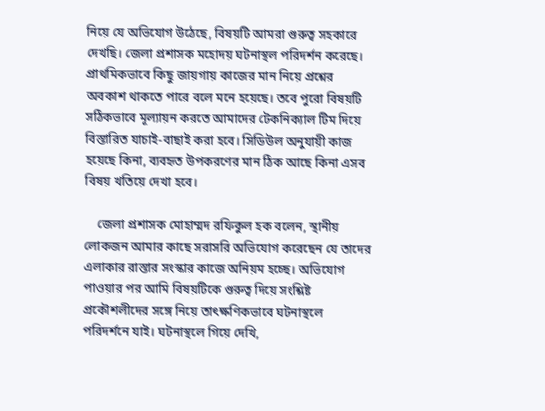নিয়ে যে অভিযোগ উঠেছে, বিষয়টি আমরা গুরুত্ব সহকারে দেখছি। জেলা প্রশাসক মহোদয় ঘটনাস্থল পরিদর্শন করেছে। প্রাথমিকভাবে কিছু জায়গায় কাজের মান নিয়ে প্রশ্নের অবকাশ থাকতে পারে বলে মনে হয়েছে। তবে পুরো বিষয়টি সঠিকভাবে মূল্যায়ন করতে আমাদের টেকনিক্যাল টিম দিয়ে বিস্তারিত যাচাই-বাছাই করা হবে। সিডিউল অনুযায়ী কাজ হয়েছে কিনা, ব্যবহৃত উপকরণের মান ঠিক আছে কিনা এসব বিষয় খতিয়ে দেখা হবে।

    জেলা প্রশাসক মোহাম্মদ রফিকুল হক বলেন, স্থানীয় লোকজন আমার কাছে সরাসরি অভিযোগ করেছেন যে তাদের এলাকার রাস্তার সংস্কার কাজে অনিয়ম হচ্ছে। অভিযোগ পাওয়ার পর আমি বিষয়টিকে গুরুত্ব দিয়ে সংশ্লিষ্ট প্রকৌশলীদের সঙ্গে নিয়ে তাৎক্ষণিকভাবে ঘটনাস্থলে পরিদর্শনে যাই। ঘটনাস্থলে গিয়ে দেখি,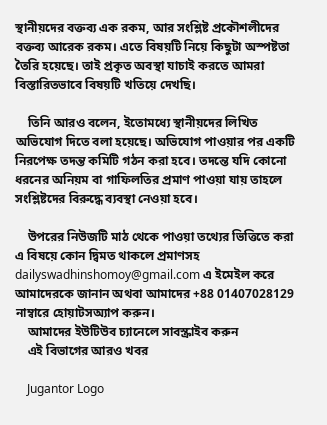স্থানীয়দের বক্তব্য এক রকম, আর সংশ্লিষ্ট প্রকৌশলীদের বক্তব্য আরেক রকম। এতে বিষয়টি নিয়ে কিছুটা অস্পষ্টতা তৈরি হয়েছে। তাই প্রকৃত অবস্থা যাচাই করতে আমরা বিস্তারিতভাবে বিষয়টি খতিয়ে দেখছি।

    তিনি আরও বলেন, ইতোমধ্যে স্থানীয়দের লিখিত অভিযোগ দিতে বলা হয়েছে। অভিযোগ পাওয়ার পর একটি নিরপেক্ষ তদন্ত কমিটি গঠন করা হবে। তদন্তে যদি কোনো ধরনের অনিয়ম বা গাফিলতির প্রমাণ পাওয়া যায় তাহলে সংশ্লিষ্টদের বিরুদ্ধে ব্যবস্থা নেওয়া হবে।

    উপরের নিউজটি মাঠ থেকে পাওয়া তথ্যের ভিত্তিতে করা এ বিষয়ে কোন দ্বিমত থাকলে প্রমাণসহ dailyswadhinshomoy@gmail.com এ ইমেইল করে আমাদেরকে জানান অথবা আমাদের +88 01407028129 নাম্বারে হোয়াটসঅ্যাপ করুন।
    আমাদের ইউটিউব চ্যানেলে সাবস্ক্রাইব করুন
    এই বিভাগের আরও খবর

    Jugantor Logo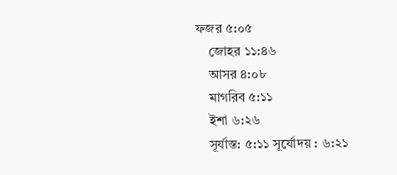ফজর ৫:০৫
    জোহর ১১:৪৬
    আসর ৪:০৮
    মাগরিব ৫:১১
    ইশা ৬:২৬
    সূর্যাস্ত: ৫:১১ সূর্যোদয় : ৬:২১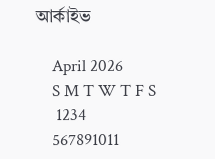আর্কাইভ

    April 2026
    S M T W T F S
     1234
    567891011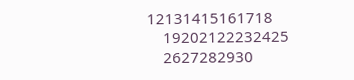12131415161718
    19202122232425
    2627282930